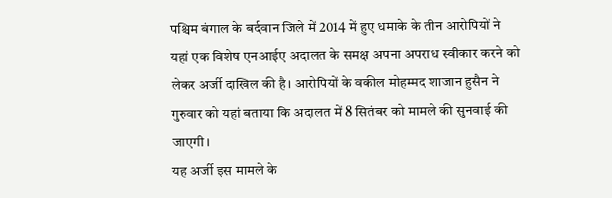पश्चिम बंगाल के बर्दवान जिले में 2014 में हुए धमाके के तीन आरोपियों ने यहां एक विशेष एनआईए अदालत के समक्ष अपना अपराध स्वीकार करने को लेकर अर्जी दाखिल की है। आरोपियों के वकील मोहम्मद शाजान हुसैन ने गुरुवार को यहां बताया कि अदालत में 8 सितंबर को मामले की सुनवाई की जाएगी।
यह अर्जी इस मामले के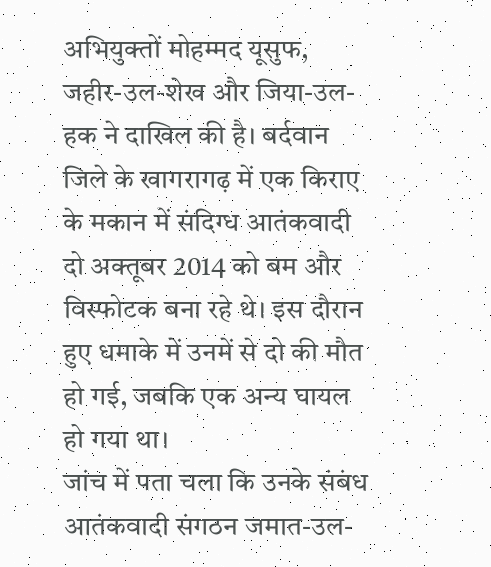अभियुक्तों मोहम्मद यूसुफ, जहीर-उल-शेख और जिया-उल-हक ने दाखिल की है। बर्दवान जिले के खागरागढ़ में एक किराए के मकान में संदिग्ध आतंकवादी दो अक्तूबर 2014 को बम और विस्फोटक बना रहे थे। इस दौरान हुए धमाके में उनमें से दो की मौत हो गई, जबकि एक अन्य घायल हो गया था।
जांच में पता चला कि उनके संबंध आतंकवादी संगठन जमात-उल-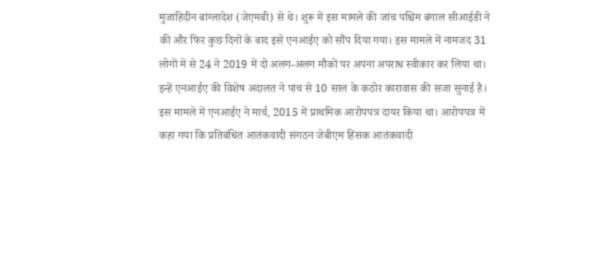मुजाहिदीन बांग्लादेश (जेएमबी) से थे। शुरू में इस मामले की जांच पश्चिम बंगाल सीआईडी ने की और फिर कुछ दिनों के बाद इसे एनआईए को सौंप दिया गया। इस मामले में नामजद 31 लोगों में से 24 ने 2019 में दो अलग-अलग मौकों पर अपना अपराध स्वीकार कर लिया था।
इन्हें एनआईए की विशेष अदालत ने पांच से 10 साल के कठोर कारावास की सजा सुनाई है। इस मामले में एनआईए ने मार्च, 2015 में प्राथमिक आरोपपत्र दायर किया था। आरोपपत्र में कहा गया कि प्रतिबंधित आतंकवादी संगठन जेबीएम हिंसक आतंकवादी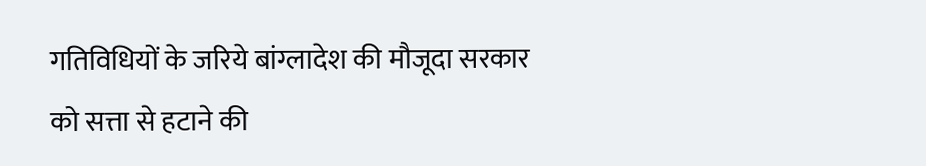गतिविधियों के जरिये बांग्लादेश की मौजूदा सरकार को सत्ता से हटाने की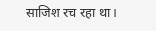साजिश रच रहा था।